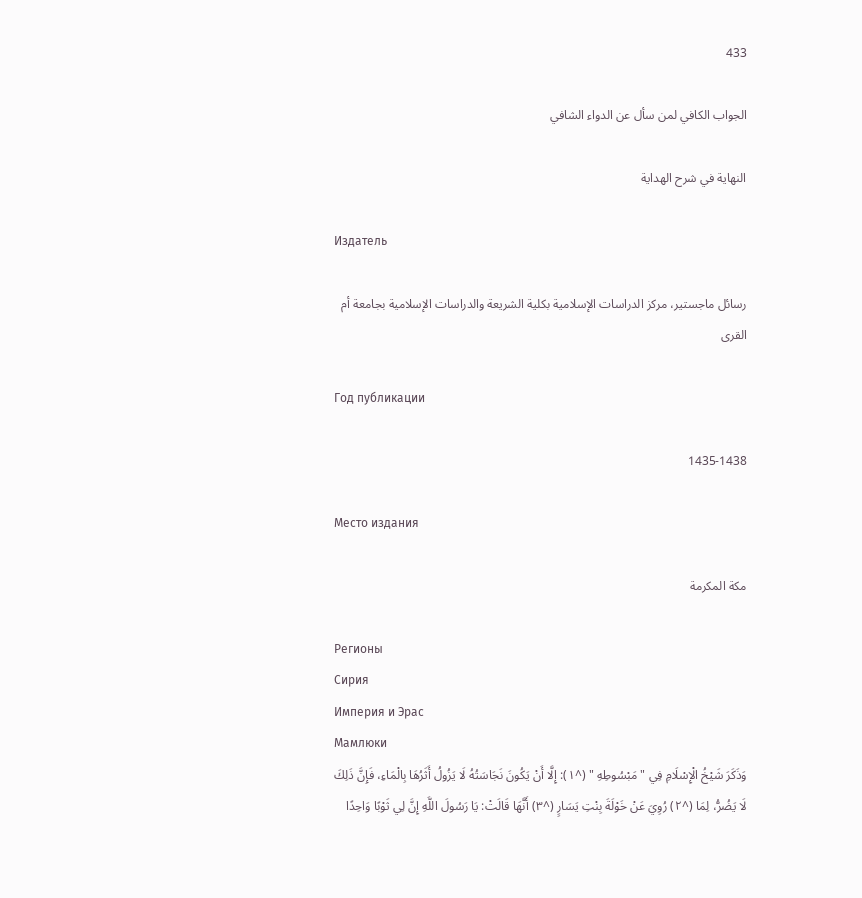433

الجواب الكافي لمن سأل عن الدواء الشافي

النهاية في شرح الهداية

Издатель

رسائل ماجستير، مركز الدراسات الإسلامية بكلية الشريعة والدراسات الإسلامية بجامعة أم القرى

Год публикации

1435-1438

Место издания

مكة المكرمة

Регионы
Сирия
Империя и Эрас
Мамлюки
وَذَكَرَ شَيْخُ الْإِسْلَامِ فِي " مَبْسُوطِهِ " (^١): إِلَّا أَنْ يَكُونَ نَجَاسَتُهُ لَا يَزُولُ أَثَرُهَا بِالْمَاءِ، فَإِنَّ ذَلِكَ لَا يَضُرُّ، لِمَا (^٢) رُوِيَ عَنْ خَوْلَةَ بِنْتِ يَسَارٍ (^٣) أَنَّهَا قَالَتْ: يَا رَسُولَ اللَّهِ إِنَّ لِي ثَوْبًا وَاحِدًا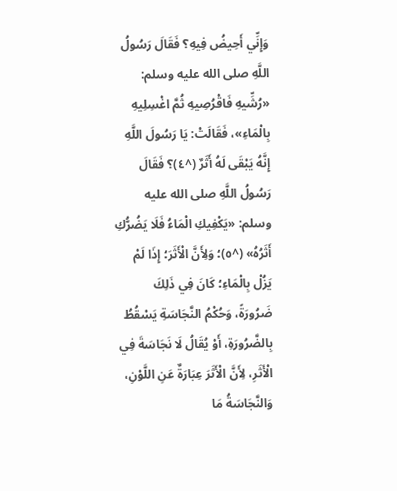وَإِنِّي أَحِيضُ فِيهِ؟ فَقَالَ رَسُولُ اللَّهِ صلى الله عليه وسلم: «رُشِّيهِ فَاقْرُصِيهِ ثُمَّ اغْسِلِيهِ بِالْمَاءِ»، فَقَالَتْ: يَا رَسُولَ اللَّهِ إِنَّهُ يَبْقَى لَهُ أَثَرٌ (^٤)؟ فَقَالَ رَسُولُ اللَّهِ صلى الله عليه وسلم: «يَكْفِيكِ الْمَاءُ فَلَا يَضُرُّكِ أَثَرُهُ» (^٥)؛ وَلِأَنَّ الْأَثَرَ؛ إِذَا لَمْ يَزُلْ بِالْمَاءِ؛ كَانَ فِي ذَلِكَ ضَرُورَةً، وَحُكْمُ النَّجَاسَةِ يَسْقُطُ بِالضَّرُورَةِ، أَوْ يُقَالُ لَا نَجَاسَةَ فِي الْأَثَرِ، لِأَنَّ الْأَثَرَ عِبَارَةٌ عَنِ اللَّوْنِ، وَالنَّجَاسَةُ مَا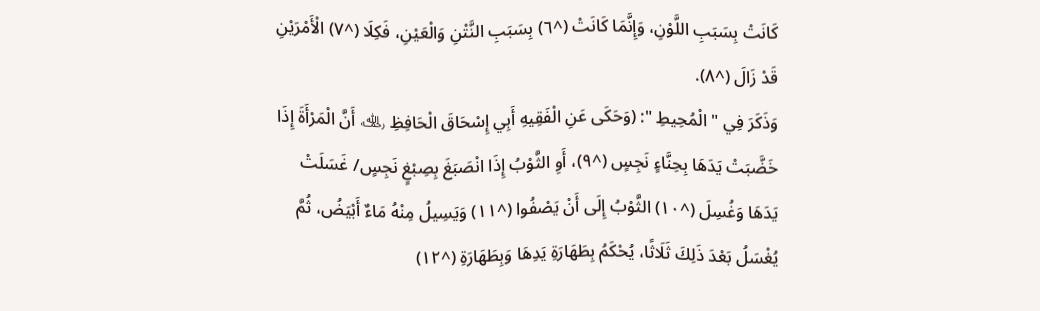كَانَتْ بِسَبَبِ اللَّوْنِ، وَإِنَّمَا كَانَتْ (^٦) بِسَبَبِ النَّتْنِ وَالْعَيْنِ، فَكِلَا (^٧) الْأَمْرَيْنِ قَدْ زَالَ (^٨).
وَذَكَرَ فِي " الْمُحِيطِ ": (وَحَكَى عَنِ الْفَقِيهِ أَبِي إِسْحَاقَ الْحَافِظِ ﵀ أَنَّ الْمَرْأَةَ إِذَا خَضَّبَتْ يَدَهَا بِحِنَّاءٍ نَجِسٍ (^٩)، أَوِ الثَّوْبُ إِذَا انْصَبَغَ بِصِبْغٍ نَجِسٍ/ غَسَلَتْ يَدَهَا وَغُسِلَ (^١٠) الثَّوْبُ إِلَى أَنْ يَصْفُوا (^١١) وَيَسِيلُ مِنْهُ مَاءٌ أَبْيَضُ، ثُمَّ يُغْسَلُ بَعْدَ ذَلِكَ ثَلَاثًا، يُحْكَمُ بِطَهَارَةِ يَدِهَا وَبِطَهَارَةِ (^١٢)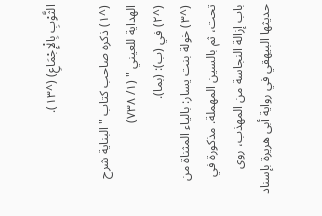الثَّوْبِ بِالْإِجْمَاعِ) (^١٣).

(^١) ذكره صاحب كتاب " البناية شرح الهداية للعيني " (١/ ٧٣٨)
(^٢) في (ب): (بما).
(^٣) خولة بنت يسار: بالياء المثناة من تحت، ثم بالسين المهملة. مذكورة في باب إزالة النجاسة من المهذب، روى حديثها البيهقي في رواية أبى هريرة بإسناد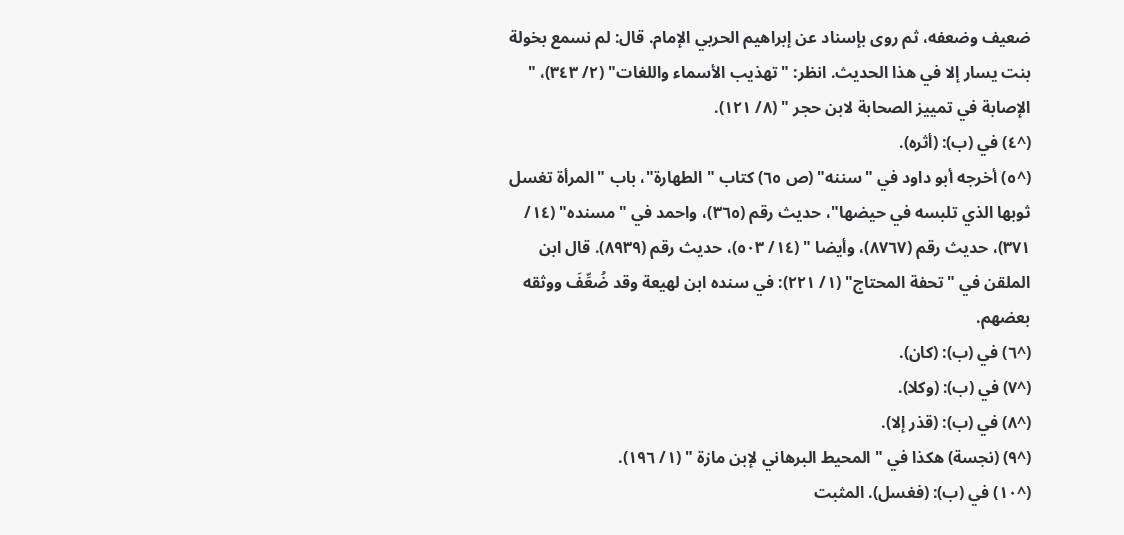ضعيف وضعفه، ثم روى بإسناد عن إبراهيم الحربي الإمام. قال: لم نسمع بخولة بنت يسار إلا في هذا الحديث. انظر: "تهذيب الأسماء واللغات" (٢/ ٣٤٣)، " الإصابة في تمييز الصحابة لابن حجر " (٨/ ١٢١).
(^٤) في (ب): (أثره).
(^٥) أخرجه أبو داود في "سننه" (ص ٦٥) كتاب "الطهارة"، باب "المرأة تغسل ثوبها الذي تلبسه في حيضها"، حديث رقم (٣٦٥)، واحمد في "مسنده" (١٤/ ٣٧١)، حديث رقم (٨٧٦٧)، وأيضا " (١٤/ ٥٠٣)، حديث رقم (٨٩٣٩). قال ابن الملقن في "تحفة المحتاج" (١/ ٢٢١): في سنده ابن لهيعة وقد ضُعِّفَ ووثقه بعضهم.
(^٦) في (ب): (كان).
(^٧) في (ب): (وكلا).
(^٨) في (ب): (قذر إلا).
(^٩) (نجسة) هكذا في "المحيط البرهاني لإبن مازة " (١/ ١٩٦).
(^١٠) في (ب): (فغسل). المثبت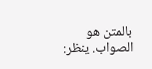بالمتن هو الصواب. ينظر: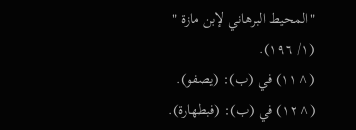"المحيط البرهاني لإبن مازة " (١/ ١٩٦).
(^١١) في (ب): (يصفو).
(^١٢) في (ب): (فبطهارة).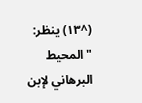(^١٣) ينظر: "المحيط البرهاني لإبن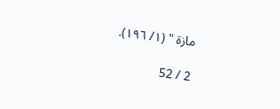مازة " (١/ ١٩٦).

2 / 52